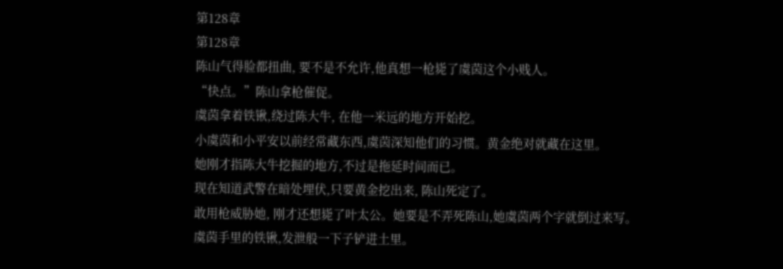第128章
第128章
陈山气得脸都扭曲, 要不是不允许,他真想一枪毙了虞茵这个小贱人。
“快点。”陈山拿枪催促。
虞茵拿着铁锹,绕过陈大牛, 在他一米远的地方开始挖。
小虞茵和小平安以前经常藏东西,虞茵深知他们的习惯。黄金绝对就藏在这里。
她刚才指陈大牛挖掘的地方,不过是拖延时间而已。
现在知道武警在暗处埋伏,只要黄金挖出来, 陈山死定了。
敢用枪威胁她, 刚才还想毙了叶太公。她要是不弄死陈山,她虞茵两个字就倒过来写。
虞茵手里的铁锹,发泄般一下子铲进土里。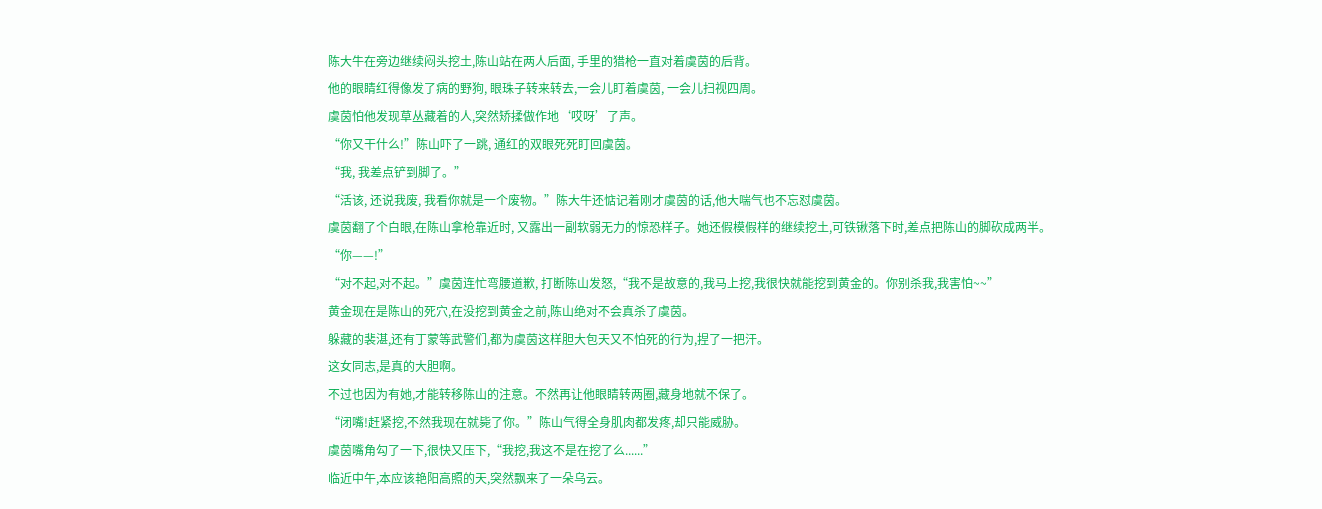陈大牛在旁边继续闷头挖土,陈山站在两人后面, 手里的猎枪一直对着虞茵的后背。
他的眼睛红得像发了病的野狗, 眼珠子转来转去,一会儿盯着虞茵, 一会儿扫视四周。
虞茵怕他发现草丛藏着的人,突然矫揉做作地‘哎呀’了声。
“你又干什么!”陈山吓了一跳, 通红的双眼死死盯回虞茵。
“我, 我差点铲到脚了。”
“活该, 还说我废, 我看你就是一个废物。”陈大牛还惦记着刚才虞茵的话,他大喘气也不忘怼虞茵。
虞茵翻了个白眼,在陈山拿枪靠近时, 又露出一副软弱无力的惊恐样子。她还假模假样的继续挖土,可铁锹落下时,差点把陈山的脚砍成两半。
“你——!”
“对不起,对不起。”虞茵连忙弯腰道歉, 打断陈山发怒,“我不是故意的,我马上挖,我很快就能挖到黄金的。你别杀我,我害怕~~”
黄金现在是陈山的死穴,在没挖到黄金之前,陈山绝对不会真杀了虞茵。
躲藏的裴湛,还有丁蒙等武警们,都为虞茵这样胆大包天又不怕死的行为,捏了一把汗。
这女同志,是真的大胆啊。
不过也因为有她,才能转移陈山的注意。不然再让他眼睛转两圈,藏身地就不保了。
“闭嘴!赶紧挖,不然我现在就毙了你。”陈山气得全身肌肉都发疼,却只能威胁。
虞茵嘴角勾了一下,很快又压下,“我挖,我这不是在挖了么......”
临近中午,本应该艳阳高照的天,突然飘来了一朵乌云。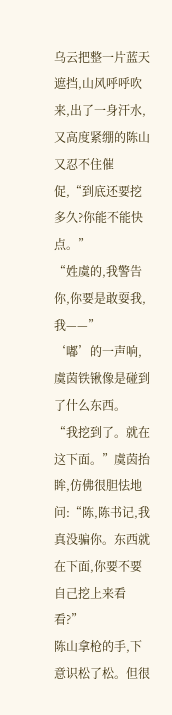乌云把整一片蓝天遮挡,山风呼呼吹来,出了一身汗水,又高度紧绷的陈山又忍不住催促,“到底还要挖多久?你能不能快点。”
“姓虞的,我警告你,你要是敢耍我,我——”
‘嘟’的一声响,虞茵铁锹像是碰到了什么东西。
“我挖到了。就在这下面。”虞茵抬眸,仿佛很胆怯地问:“陈,陈书记,我真没骗你。东西就在下面,你要不要自己挖上来看看?”
陈山拿枪的手,下意识松了松。但很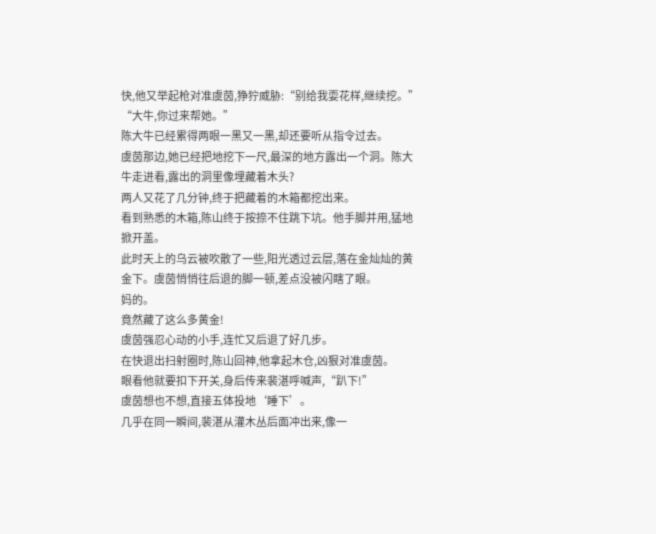快,他又举起枪对准虞茵,狰狞威胁:“别给我耍花样,继续挖。”
“大牛,你过来帮她。”
陈大牛已经累得两眼一黑又一黑,却还要听从指令过去。
虞茵那边,她已经把地挖下一尺,最深的地方露出一个洞。陈大牛走进看,露出的洞里像埋藏着木头?
两人又花了几分钟,终于把藏着的木箱都挖出来。
看到熟悉的木箱,陈山终于按捺不住跳下坑。他手脚并用,猛地掀开盖。
此时天上的乌云被吹散了一些,阳光透过云层,落在金灿灿的黄金下。虞茵悄悄往后退的脚一顿,差点没被闪瞎了眼。
妈的。
竟然藏了这么多黄金!
虞茵强忍心动的小手,连忙又后退了好几步。
在快退出扫射圈时,陈山回神,他拿起木仓,凶狠对准虞茵。
眼看他就要扣下开关,身后传来裴湛呼喊声,“趴下!”
虞茵想也不想,直接五体投地‘睡下’。
几乎在同一瞬间,裴湛从灌木丛后面冲出来,像一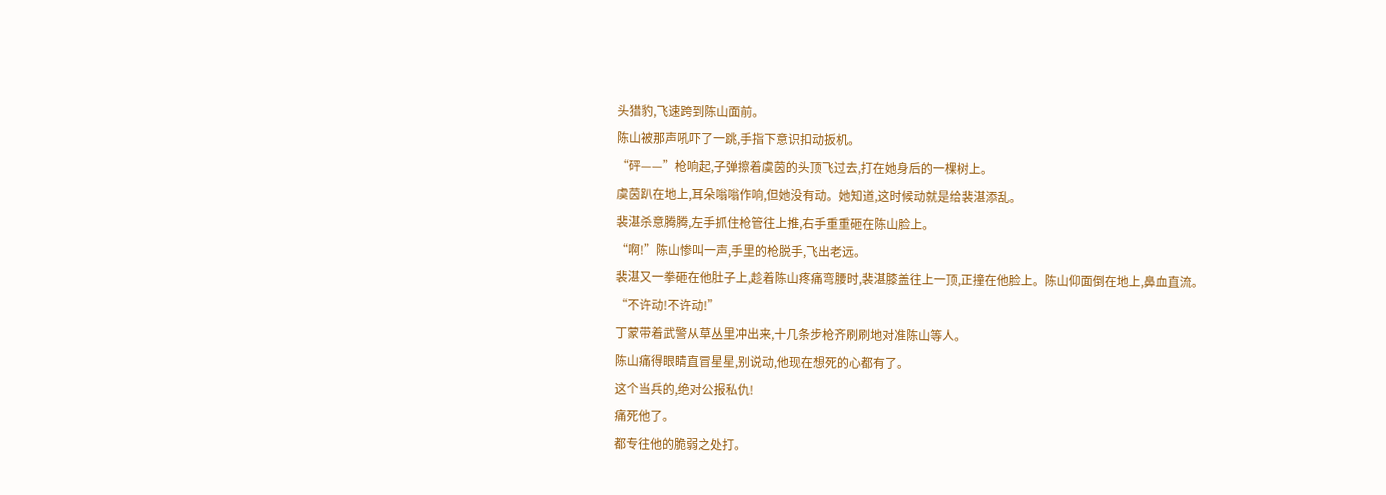头猎豹,飞速跨到陈山面前。
陈山被那声吼吓了一跳,手指下意识扣动扳机。
“砰——”枪响起,子弹擦着虞茵的头顶飞过去,打在她身后的一棵树上。
虞茵趴在地上,耳朵嗡嗡作响,但她没有动。她知道,这时候动就是给裴湛添乱。
裴湛杀意腾腾,左手抓住枪管往上推,右手重重砸在陈山脸上。
“啊!”陈山惨叫一声,手里的枪脱手,飞出老远。
裴湛又一拳砸在他肚子上,趁着陈山疼痛弯腰时,裴湛膝盖往上一顶,正撞在他脸上。陈山仰面倒在地上,鼻血直流。
“不许动!不许动!”
丁蒙带着武警从草丛里冲出来,十几条步枪齐刷刷地对准陈山等人。
陈山痛得眼睛直冒星星,别说动,他现在想死的心都有了。
这个当兵的,绝对公报私仇!
痛死他了。
都专往他的脆弱之处打。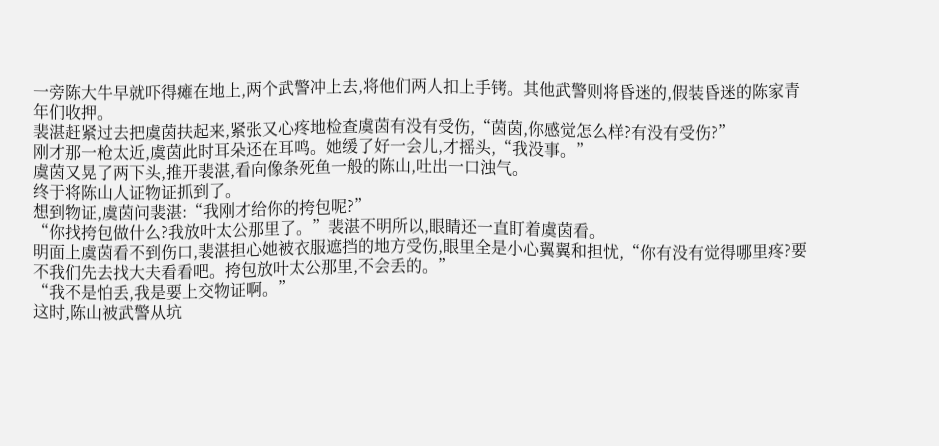一旁陈大牛早就吓得瘫在地上,两个武警冲上去,将他们两人扣上手铐。其他武警则将昏迷的,假装昏迷的陈家青年们收押。
裴湛赶紧过去把虞茵扶起来,紧张又心疼地检查虞茵有没有受伤,“茵茵,你感觉怎么样?有没有受伤?”
刚才那一枪太近,虞茵此时耳朵还在耳鸣。她缓了好一会儿,才摇头,“我没事。”
虞茵又晃了两下头,推开裴湛,看向像条死鱼一般的陈山,吐出一口浊气。
终于将陈山人证物证抓到了。
想到物证,虞茵问裴湛:“我刚才给你的挎包呢?”
“你找挎包做什么?我放叶太公那里了。”裴湛不明所以,眼睛还一直盯着虞茵看。
明面上虞茵看不到伤口,裴湛担心她被衣服遮挡的地方受伤,眼里全是小心翼翼和担忧,“你有没有觉得哪里疼?要不我们先去找大夫看看吧。挎包放叶太公那里,不会丢的。”
“我不是怕丢,我是要上交物证啊。”
这时,陈山被武警从坑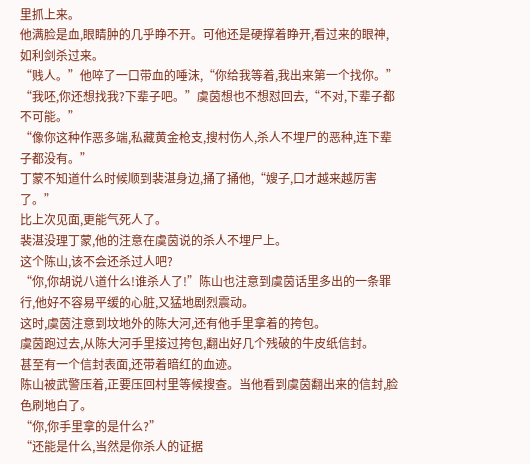里抓上来。
他满脸是血,眼睛肿的几乎睁不开。可他还是硬撑着睁开,看过来的眼神,如利剑杀过来。
“贱人。”他啐了一口带血的唾沫,“你给我等着,我出来第一个找你。”
“我呸,你还想找我?下辈子吧。”虞茵想也不想怼回去,“不对,下辈子都不可能。”
“像你这种作恶多端,私藏黄金枪支,搜村伤人,杀人不埋尸的恶种,连下辈子都没有。”
丁蒙不知道什么时候顺到裴湛身边,捅了捅他,“嫂子,口才越来越厉害了。”
比上次见面,更能气死人了。
裴湛没理丁蒙,他的注意在虞茵说的杀人不埋尸上。
这个陈山,该不会还杀过人吧?
“你,你胡说八道什么!谁杀人了!”陈山也注意到虞茵话里多出的一条罪行,他好不容易平缓的心脏,又猛地剧烈震动。
这时,虞茵注意到坟地外的陈大河,还有他手里拿着的挎包。
虞茵跑过去,从陈大河手里接过挎包,翻出好几个残破的牛皮纸信封。
甚至有一个信封表面,还带着暗红的血迹。
陈山被武警压着,正要压回村里等候搜查。当他看到虞茵翻出来的信封,脸色刷地白了。
“你,你手里拿的是什么?”
“还能是什么,当然是你杀人的证据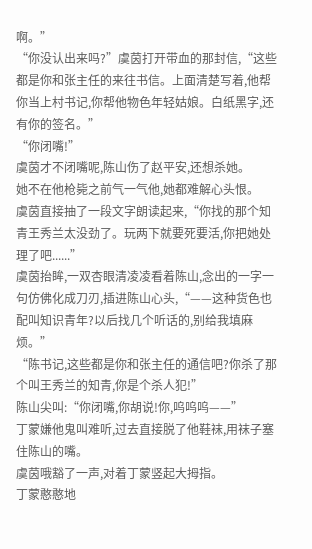啊。”
“你没认出来吗?”虞茵打开带血的那封信,“这些都是你和张主任的来往书信。上面清楚写着,他帮你当上村书记,你帮他物色年轻姑娘。白纸黑字,还有你的签名。”
“你闭嘴!”
虞茵才不闭嘴呢,陈山伤了赵平安,还想杀她。
她不在他枪毙之前气一气他,她都难解心头恨。
虞茵直接抽了一段文字朗读起来,“你找的那个知青王秀兰太没劲了。玩两下就要死要活,你把她处理了吧......”
虞茵抬眸,一双杏眼清凌凌看着陈山,念出的一字一句仿佛化成刀刃,插进陈山心头,“——这种货色也配叫知识青年?以后找几个听话的,别给我填麻烦。”
“陈书记,这些都是你和张主任的通信吧?你杀了那个叫王秀兰的知青,你是个杀人犯!”
陈山尖叫:“你闭嘴,你胡说!你,呜呜呜——”
丁蒙嫌他鬼叫难听,过去直接脱了他鞋袜,用袜子塞住陈山的嘴。
虞茵哦豁了一声,对着丁蒙竖起大拇指。
丁蒙憨憨地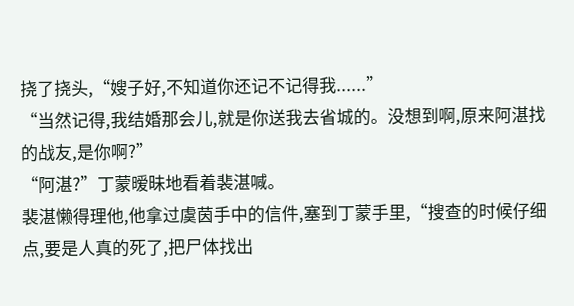挠了挠头,“嫂子好,不知道你还记不记得我......”
“当然记得,我结婚那会儿,就是你送我去省城的。没想到啊,原来阿湛找的战友,是你啊?”
“阿湛?”丁蒙暧昧地看着裴湛喊。
裴湛懒得理他,他拿过虞茵手中的信件,塞到丁蒙手里,“搜查的时候仔细点,要是人真的死了,把尸体找出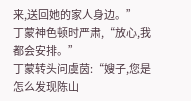来,送回她的家人身边。”
丁蒙神色顿时严肃,“放心,我都会安排。”
丁蒙转头问虞茵:“嫂子,您是怎么发现陈山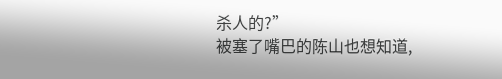杀人的?”
被塞了嘴巴的陈山也想知道,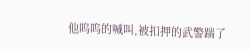他呜呜的喊叫,被扣押的武警踹了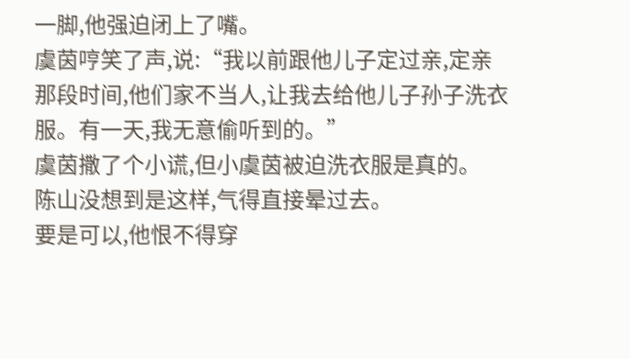一脚,他强迫闭上了嘴。
虞茵哼笑了声,说:“我以前跟他儿子定过亲,定亲那段时间,他们家不当人,让我去给他儿子孙子洗衣服。有一天,我无意偷听到的。”
虞茵撒了个小谎,但小虞茵被迫洗衣服是真的。
陈山没想到是这样,气得直接晕过去。
要是可以,他恨不得穿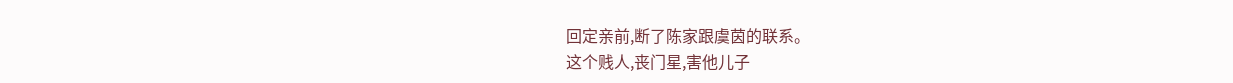回定亲前,断了陈家跟虞茵的联系。
这个贱人,丧门星,害他儿子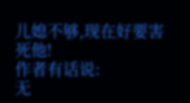儿媳不够,现在好要害死他!
作者有话说:
无